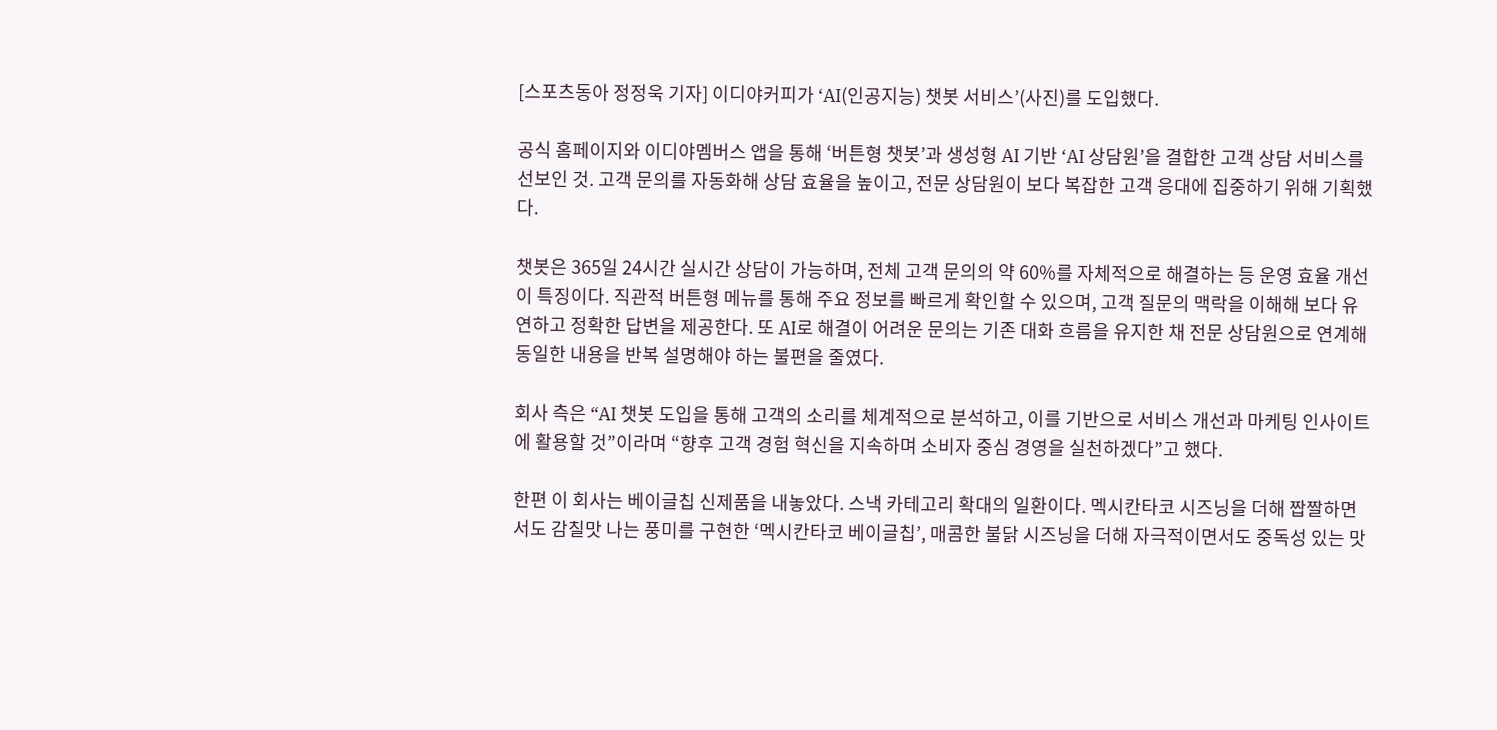[스포츠동아 정정욱 기자] 이디야커피가 ‘AI(인공지능) 챗봇 서비스’(사진)를 도입했다.

공식 홈페이지와 이디야멤버스 앱을 통해 ‘버튼형 챗봇’과 생성형 AI 기반 ‘AI 상담원’을 결합한 고객 상담 서비스를 선보인 것. 고객 문의를 자동화해 상담 효율을 높이고, 전문 상담원이 보다 복잡한 고객 응대에 집중하기 위해 기획했다.

챗봇은 365일 24시간 실시간 상담이 가능하며, 전체 고객 문의의 약 60%를 자체적으로 해결하는 등 운영 효율 개선이 특징이다. 직관적 버튼형 메뉴를 통해 주요 정보를 빠르게 확인할 수 있으며, 고객 질문의 맥락을 이해해 보다 유연하고 정확한 답변을 제공한다. 또 AI로 해결이 어려운 문의는 기존 대화 흐름을 유지한 채 전문 상담원으로 연계해 동일한 내용을 반복 설명해야 하는 불편을 줄였다.

회사 측은 “AI 챗봇 도입을 통해 고객의 소리를 체계적으로 분석하고, 이를 기반으로 서비스 개선과 마케팅 인사이트에 활용할 것”이라며 “향후 고객 경험 혁신을 지속하며 소비자 중심 경영을 실천하겠다”고 했다.

한편 이 회사는 베이글칩 신제품을 내놓았다. 스낵 카테고리 확대의 일환이다. 멕시칸타코 시즈닝을 더해 짭짤하면서도 감칠맛 나는 풍미를 구현한 ‘멕시칸타코 베이글칩’, 매콤한 불닭 시즈닝을 더해 자극적이면서도 중독성 있는 맛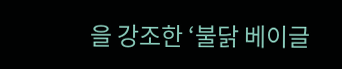을 강조한 ‘불닭 베이글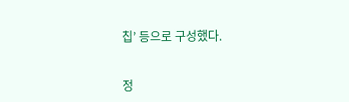칩’ 등으로 구성했다.


정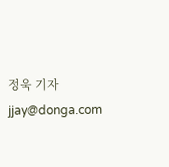정욱 기자 jjay@donga.com